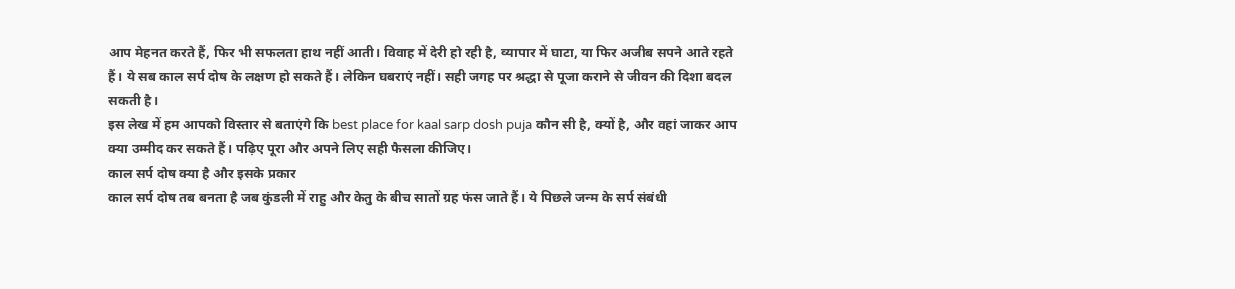आप मेहनत करते हैं, फिर भी सफलता हाथ नहीं आती। विवाह में देरी हो रही है, व्यापार में घाटा, या फिर अजीब सपने आते रहते हैं। ये सब काल सर्प दोष के लक्षण हो सकते हैं। लेकिन घबराएं नहीं। सही जगह पर श्रद्धा से पूजा कराने से जीवन की दिशा बदल सकती है।
इस लेख में हम आपको विस्तार से बताएंगे कि best place for kaal sarp dosh puja कौन सी है, क्यों है, और वहां जाकर आप क्या उम्मीद कर सकते हैं। पढ़िए पूरा और अपने लिए सही फैसला कीजिए।
काल सर्प दोष क्या है और इसके प्रकार
काल सर्प दोष तब बनता है जब कुंडली में राहु और केतु के बीच सातों ग्रह फंस जाते हैं। ये पिछले जन्म के सर्प संबंधी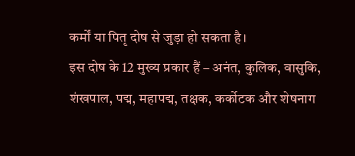कर्मों या पितृ दोष से जुड़ा हो सकता है।
इस दोष के 12 मुख्य प्रकार हैं – अनंत, कुलिक, वासुकि, शंखपाल, पद्म, महापद्म, तक्षक, कर्कोटक और शेषनाग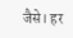जैसे। हर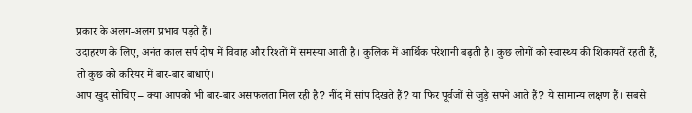प्रकार के अलग-अलग प्रभाव पड़ते हैं।
उदाहरण के लिए, अनंत काल सर्प दोष में विवाह और रिश्तों में समस्या आती है। कुलिक में आर्थिक परेशानी बढ़ती है। कुछ लोगों को स्वास्थ्य की शिकायतें रहती हैं, तो कुछ को करियर में बार-बार बाधाएं।
आप खुद सोचिए – क्या आपको भी बार-बार असफलता मिल रही है? नींद में सांप दिखते हैं? या फिर पूर्वजों से जुड़े सपने आते हैं? ये सामान्य लक्षण हैं। सबसे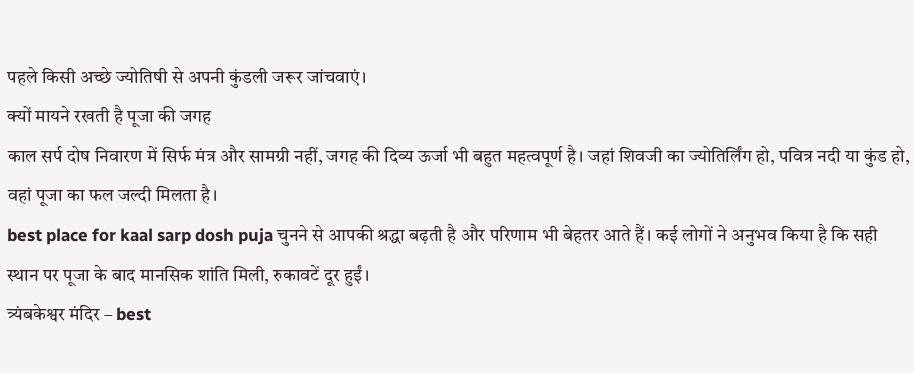पहले किसी अच्छे ज्योतिषी से अपनी कुंडली जरूर जांचवाएं।
क्यों मायने रखती है पूजा की जगह
काल सर्प दोष निवारण में सिर्फ मंत्र और सामग्री नहीं, जगह की दिव्य ऊर्जा भी बहुत महत्वपूर्ण है। जहां शिवजी का ज्योतिर्लिंग हो, पवित्र नदी या कुंड हो, वहां पूजा का फल जल्दी मिलता है।
best place for kaal sarp dosh puja चुनने से आपकी श्रद्धा बढ़ती है और परिणाम भी बेहतर आते हैं। कई लोगों ने अनुभव किया है कि सही स्थान पर पूजा के बाद मानसिक शांति मिली, रुकावटें दूर हुईं।
त्र्यंबकेश्वर मंदिर – best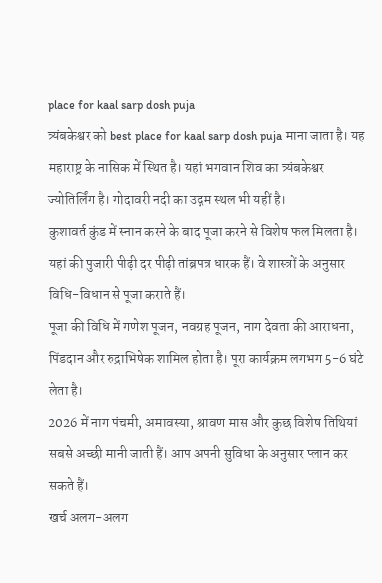place for kaal sarp dosh puja
त्र्यंबकेश्वर को best place for kaal sarp dosh puja माना जाता है। यह महाराष्ट्र के नासिक में स्थित है। यहां भगवान शिव का त्र्यंबकेश्वर ज्योतिर्लिंग है। गोदावरी नदी का उद्गम स्थल भी यहीं है।
कुशावर्त कुंड में स्नान करने के बाद पूजा करने से विशेष फल मिलता है। यहां की पुजारी पीढ़ी दर पीढ़ी तांब्रपत्र धारक हैं। वे शास्त्रों के अनुसार विधि-विधान से पूजा कराते हैं।
पूजा की विधि में गणेश पूजन, नवग्रह पूजन, नाग देवता की आराधना, पिंडदान और रुद्राभिषेक शामिल होता है। पूरा कार्यक्रम लगभग 5-6 घंटे लेता है।
2026 में नाग पंचमी, अमावस्या, श्रावण मास और कुछ विशेष तिथियां सबसे अच्छी मानी जाती हैं। आप अपनी सुविधा के अनुसार प्लान कर सकते हैं।
खर्च अलग-अलग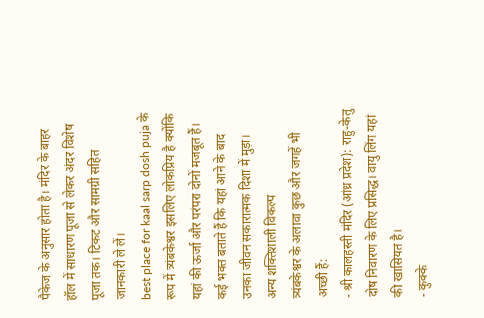पैकेज के अनुसार होता है। मंदिर के बाहर हॉल में साधारण पूजा से लेकर अंदर विशेष पूजा तक। टिकट और सामग्री सहित जानकारी ले लें।
best place for kaal sarp dosh puja के रूप में त्र्यंबकेश्वर इसलिए लोकप्रिय है क्योंकि यहां की ऊर्जा और परंपरा दोनों मजबूत हैं। कई भक्त बताते हैं कि यहां आने के बाद उनका जीवन सकारात्मक दिशा में मुड़ा।
अन्य शक्तिशाली विकल्प
त्र्यंबकेश्वर के अलावा कुछ और जगहें भी अच्छी हैं:
- श्री कालहस्ती मंदिर (आंध्र प्रदेश): राहु-केतु दोष निवारण के लिए प्रसिद्ध। वायु लिंग यहां की खासियत है।
- कुक्के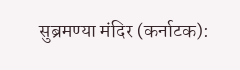सुब्रमण्या मंदिर (कर्नाटक):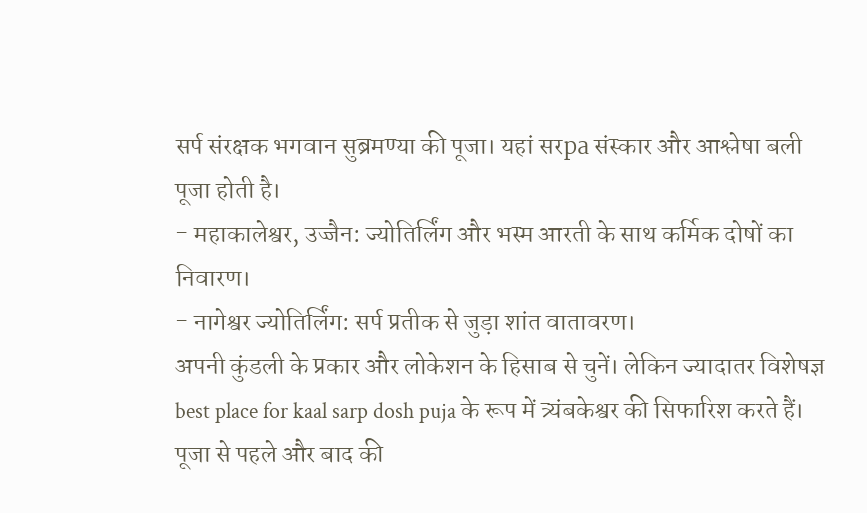सर्प संरक्षक भगवान सुब्रमण्या की पूजा। यहां सरpa संस्कार और आश्लेषा बली पूजा होती है।
- महाकालेश्वर, उज्जैन: ज्योतिर्लिंग और भस्म आरती के साथ कर्मिक दोषों का निवारण।
- नागेश्वर ज्योतिर्लिंग: सर्प प्रतीक से जुड़ा शांत वातावरण।
अपनी कुंडली के प्रकार और लोकेशन के हिसाब से चुनें। लेकिन ज्यादातर विशेषज्ञ best place for kaal sarp dosh puja के रूप में त्र्यंबकेश्वर की सिफारिश करते हैं।
पूजा से पहले और बाद की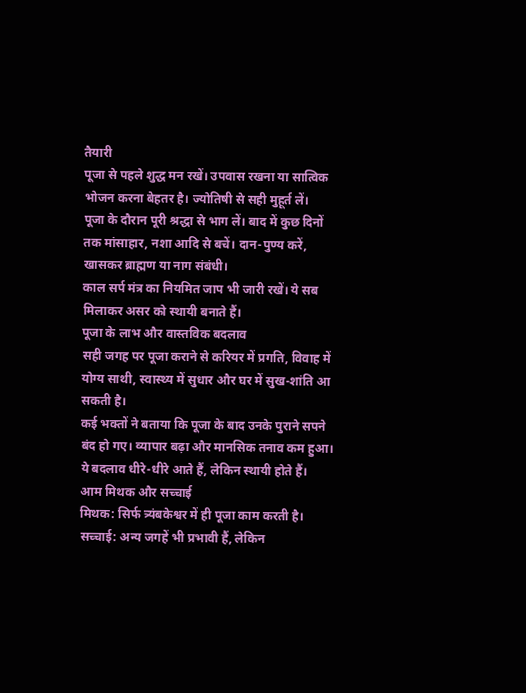तैयारी
पूजा से पहले शुद्ध मन रखें। उपवास रखना या सात्विक भोजन करना बेहतर है। ज्योतिषी से सही मुहूर्त लें।
पूजा के दौरान पूरी श्रद्धा से भाग लें। बाद में कुछ दिनों तक मांसाहार, नशा आदि से बचें। दान-पुण्य करें, खासकर ब्राह्मण या नाग संबंधी।
काल सर्प मंत्र का नियमित जाप भी जारी रखें। ये सब मिलाकर असर को स्थायी बनाते हैं।
पूजा के लाभ और वास्तविक बदलाव
सही जगह पर पूजा कराने से करियर में प्रगति, विवाह में योग्य साथी, स्वास्थ्य में सुधार और घर में सुख-शांति आ सकती है।
कई भक्तों ने बताया कि पूजा के बाद उनके पुराने सपने बंद हो गए। व्यापार बढ़ा और मानसिक तनाव कम हुआ। ये बदलाव धीरे-धीरे आते हैं, लेकिन स्थायी होते हैं।
आम मिथक और सच्चाई
मिथक: सिर्फ त्र्यंबकेश्वर में ही पूजा काम करती है।
सच्चाई: अन्य जगहें भी प्रभावी हैं, लेकिन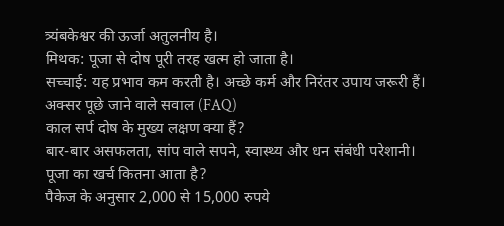त्र्यंबकेश्वर की ऊर्जा अतुलनीय है।
मिथक: पूजा से दोष पूरी तरह खत्म हो जाता है।
सच्चाई: यह प्रभाव कम करती है। अच्छे कर्म और निरंतर उपाय जरूरी हैं।
अक्सर पूछे जाने वाले सवाल (FAQ)
काल सर्प दोष के मुख्य लक्षण क्या हैं?
बार-बार असफलता, सांप वाले सपने, स्वास्थ्य और धन संबंधी परेशानी।
पूजा का खर्च कितना आता है?
पैकेज के अनुसार 2,000 से 15,000 रुपये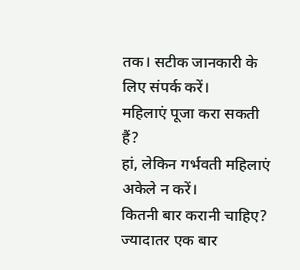तक। सटीक जानकारी के लिए संपर्क करें।
महिलाएं पूजा करा सकती हैं?
हां, लेकिन गर्भवती महिलाएं अकेले न करें।
कितनी बार करानी चाहिए?
ज्यादातर एक बार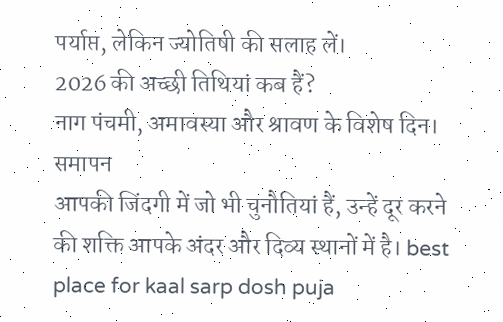पर्याप्त, लेकिन ज्योतिषी की सलाह लें।
2026 की अच्छी तिथियां कब हैं?
नाग पंचमी, अमावस्या और श्रावण के विशेष दिन।
समापन
आपकी जिंदगी में जो भी चुनौतियां हैं, उन्हें दूर करने की शक्ति आपके अंदर और दिव्य स्थानों में है। best place for kaal sarp dosh puja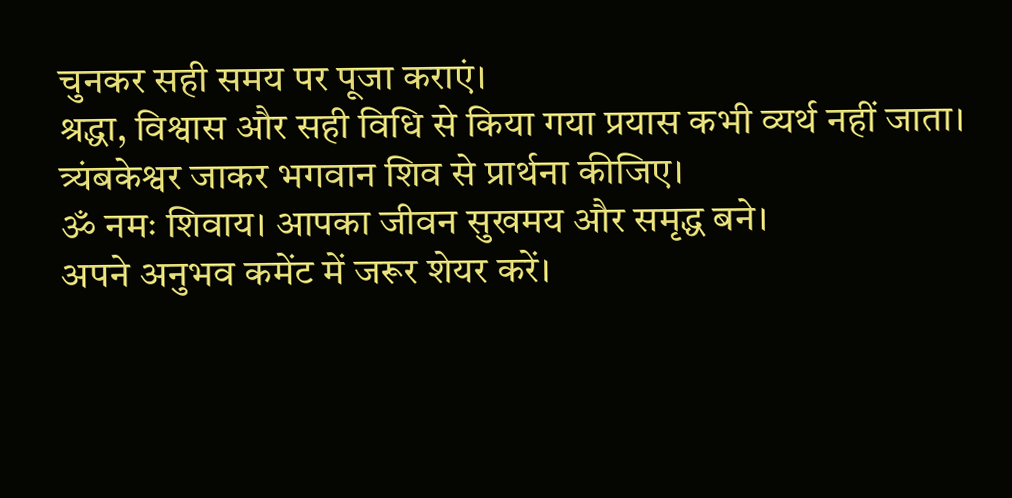चुनकर सही समय पर पूजा कराएं।
श्रद्धा, विश्वास और सही विधि से किया गया प्रयास कभी व्यर्थ नहीं जाता। त्र्यंबकेश्वर जाकर भगवान शिव से प्रार्थना कीजिए।
ॐ नमः शिवाय। आपका जीवन सुखमय और समृद्ध बने।
अपने अनुभव कमेंट में जरूर शेयर करें।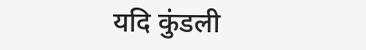यदि कुंडली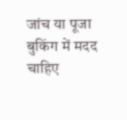जांच या पूजा बुकिंग में मदद चाहिए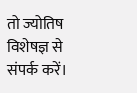तो ज्योतिष विशेषज्ञ से संपर्क करें।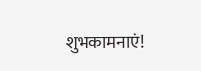शुभकामनाएं!